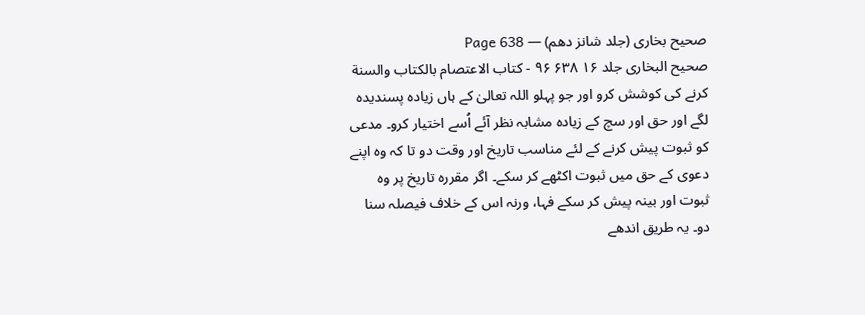صحیح بخاری (جلد شانز دھم) — Page 638
صحیح البخاری جلد ۱۶ ۶۳۸ ۹۶ - کتاب الاعتصام بالكتاب والسنة کرنے کی کوشش کرو اور جو پہلو اللہ تعالیٰ کے ہاں زیادہ پسندیدہ لگے اور حق اور سچ کے زیادہ مشابہ نظر آئے اُسے اختیار کرو۔ مدعی کو ثبوت پیش کرنے کے لئے مناسب تاریخ اور وقت دو تا کہ وہ اپنے دعوی کے حق میں ثبوت اکٹھے کر سکے۔ اگر مقررہ تاریخ پر وہ ثبوت اور بینہ پیش کر سکے فہا، ورنہ اس کے خلاف فیصلہ سنا دو۔ یہ طریق اندھے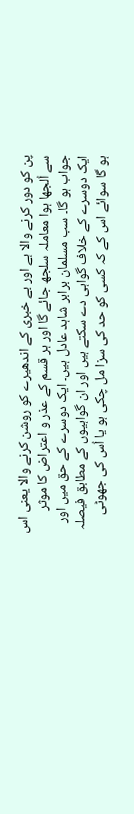پن کو دور کرنے والا ہے اور بے خبری کے اندھیرے کو روشن کرنے والا یعنی اس سے اُلجھا ہوا معاملہ سلجھ جائے گا اور ہر قسم کے عذر و اعتراض کا موثر جواب ہو گا۔ سب مسلمان برابر شاہد عادل ہیں۔ ایک دوسرے کے حق میں اور ایک دوسرے کے خلاف گواہی دے سکتے ہیں اور ان گواہیوں کے مطابق فیصلہ ہو گا سوائے اس کے کہ کسی کو حد کی سزا مل چکی ہو یا اُس کی جھوٹی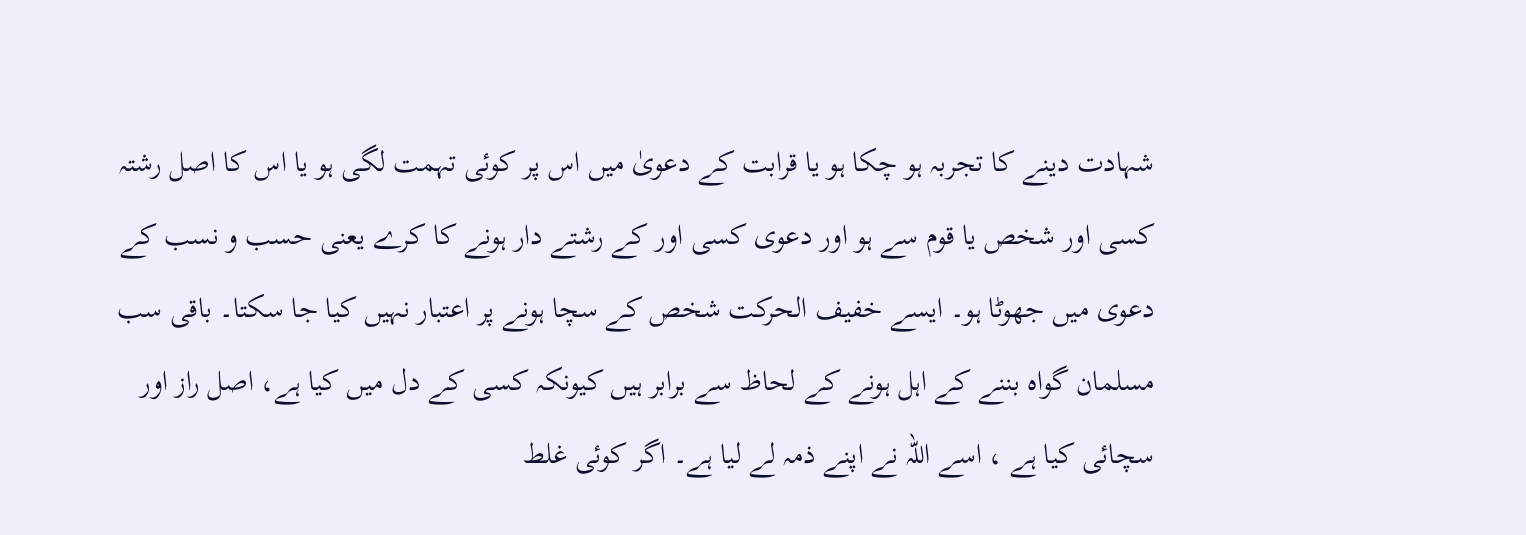شہادت دینے کا تجربہ ہو چکا ہو یا قرابت کے دعویٰ میں اس پر کوئی تہمت لگی ہو یا اس کا اصل رشتہ کسی اور شخص یا قوم سے ہو اور دعوی کسی اور کے رشتے دار ہونے کا کرے یعنی حسب و نسب کے دعوی میں جھوٹا ہو۔ ایسے خفیف الحرکت شخص کے سچا ہونے پر اعتبار نہیں کیا جا سکتا۔ باقی سب مسلمان گواہ بننے کے اہل ہونے کے لحاظ سے برابر ہیں کیونکہ کسی کے دل میں کیا ہے، اصل راز اور سچائی کیا ہے ، اسے اللہ نے اپنے ذمہ لے لیا ہے۔ اگر کوئی غلط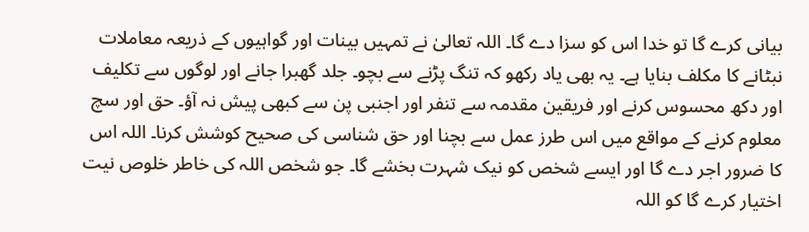بیانی کرے گا تو خدا اس کو سزا دے گا۔ اللہ تعالیٰ نے تمہیں بینات اور گواہیوں کے ذریعہ معاملات نبٹانے کا مکلف بنایا ہے۔ یہ بھی یاد رکھو کہ تنگ پڑنے سے بچو۔ جلد گھبرا جانے اور لوگوں سے تکلیف اور دکھ محسوس کرنے اور فریقین مقدمہ سے تنفر اور اجنبی پن سے کبھی پیش نہ آؤ۔ حق اور سچ معلوم کرنے کے مواقع میں اس طرز عمل سے بچنا اور حق شناسی کی صحیح کوشش کرنا۔ اللہ اس کا ضرور اجر دے گا اور ایسے شخص کو نیک شہرت بخشے گا۔ جو شخص اللہ کی خاطر خلوص نیت اختیار کرے گا کو اللہ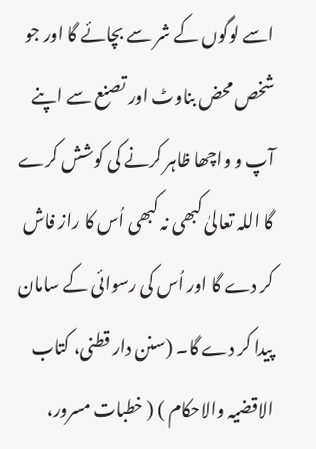اسے لوگوں کے شر سے بچائے گا اور جو شخص محض بناوٹ اور تصنع سے اپنے آپ و واچھا ظاہر کرنے کی کوشش کرے گا اللہ تعالیٰ کبھی نہ کبھی اُس کا راز فاش کر دے گا اور اُس کی رسوائی کے سامان پیدا کر دے گا۔ (سنن دار قطنی، کتاب الاقضیہ والاحکام ) ( خطبات مسرور،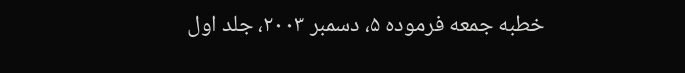خطبه جمعه فرموده ۵، دسمبر ۲۰۰۳، جلد اول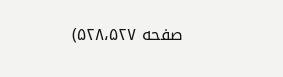صفحه ۵۲۸،۵۲۷)